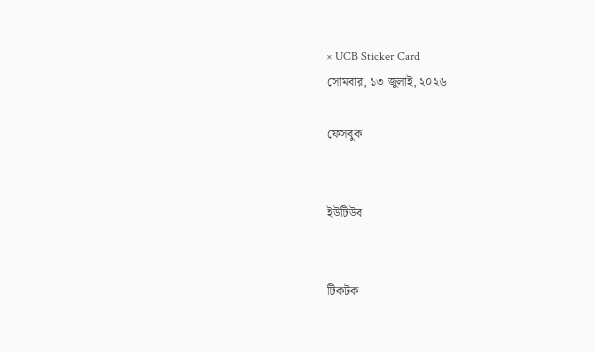× UCB Sticker Card
সোমবার, ১৩ জুলাই, ২০২৬

ফেসবুক


ইউটিউব


টিকটক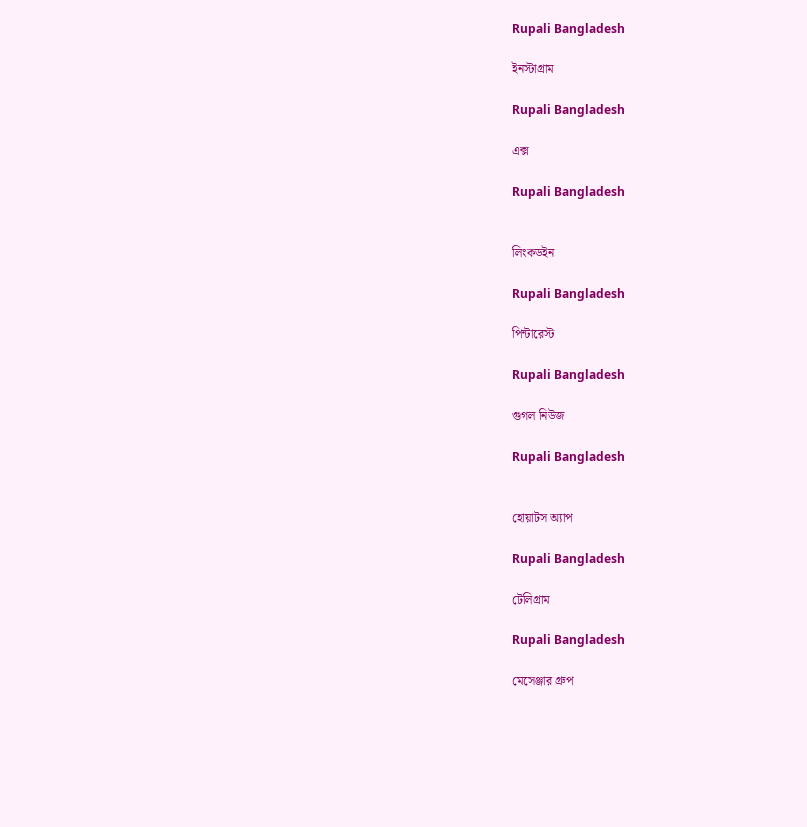Rupali Bangladesh

ইনস্টাগ্রাম

Rupali Bangladesh

এক্স

Rupali Bangladesh


লিংকডইন

Rupali Bangladesh

পিন্টারেস্ট

Rupali Bangladesh

গুগল নিউজ

Rupali Bangladesh


হোয়াটস অ্যাপ

Rupali Bangladesh

টেলিগ্রাম

Rupali Bangladesh

মেসেঞ্জার গ্রুপ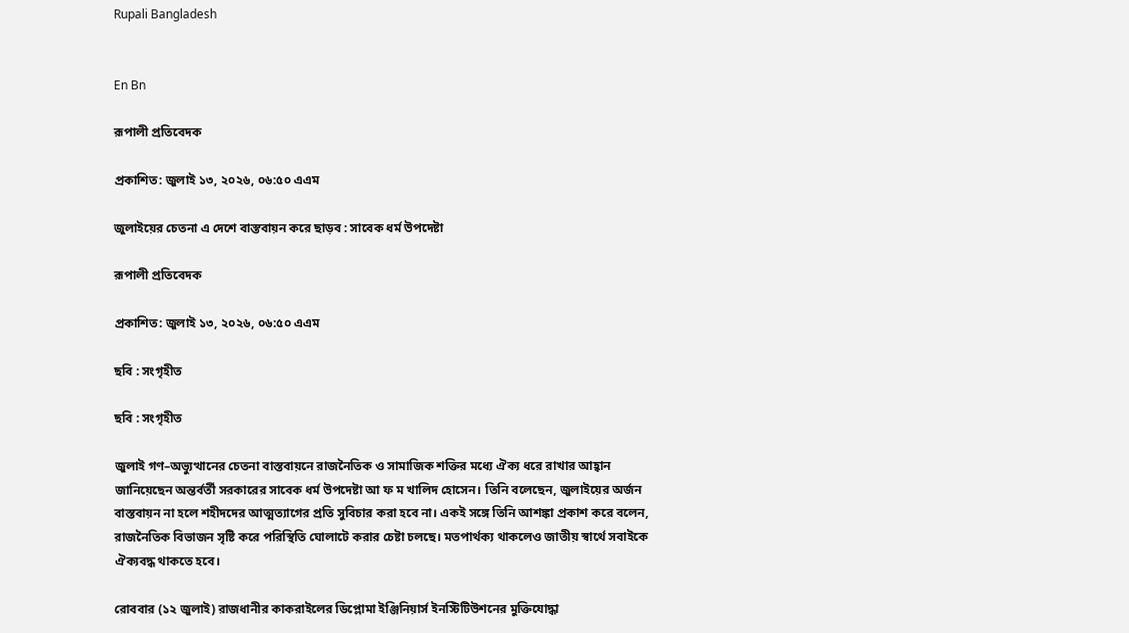Rupali Bangladesh


En Bn

রূপালী প্রতিবেদক

প্রকাশিত: জুলাই ১৩, ২০২৬, ০৬:৫০ এএম

জুলাইয়ের চেতনা এ দেশে বাস্তবায়ন করে ছাড়ব : সাবেক ধর্ম উপদেষ্টা

রূপালী প্রতিবেদক

প্রকাশিত: জুলাই ১৩, ২০২৬, ০৬:৫০ এএম

ছবি : সংগৃহীত

ছবি : সংগৃহীত

জুলাই গণ–অভ্যুত্থানের চেতনা বাস্তবায়নে রাজনৈতিক ও সামাজিক শক্তির মধ্যে ঐক্য ধরে রাখার আহ্বান জানিয়েছেন অন্তর্বর্তী সরকারের সাবেক ধর্ম উপদেষ্টা আ ফ ম খালিদ হোসেন। তিনি বলেছেন, জুলাইয়ের অর্জন বাস্তবায়ন না হলে শহীদদের আত্মত্যাগের প্রতি সুবিচার করা হবে না। একই সঙ্গে তিনি আশঙ্কা প্রকাশ করে বলেন, রাজনৈতিক বিভাজন সৃষ্টি করে পরিস্থিতি ঘোলাটে করার চেষ্টা চলছে। মতপার্থক্য থাকলেও জাতীয় স্বার্থে সবাইকে ঐক্যবদ্ধ থাকতে হবে।

রোববার (১২ জুলাই) রাজধানীর কাকরাইলের ডিপ্লোমা ইঞ্জিনিয়ার্স ইনস্টিটিউশনের মুক্তিযোদ্ধা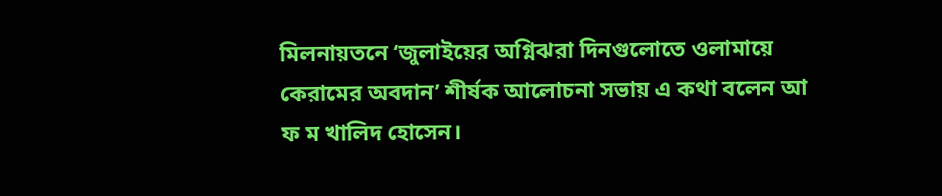মিলনায়তনে ‘জুলাইয়ের অগ্নিঝরা দিনগুলোতে ওলামায়ে কেরামের অবদান’ শীর্ষক আলোচনা সভায় এ কথা বলেন আ ফ ম খালিদ হোসেন।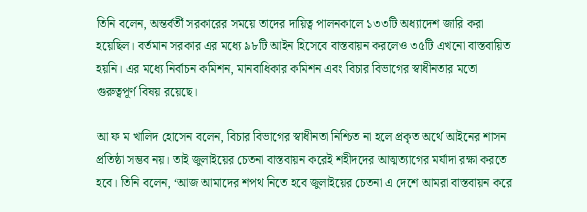তিনি বলেন, অন্তর্বর্তী সরকারের সময়ে তাদের দায়িত্ব পালনকালে ১৩৩টি অধ্যাদেশ জারি করা হয়েছিল। বর্তমান সরকার এর মধ্যে ৯৮টি আইন হিসেবে বাস্তবায়ন করলেও ৩৫টি এখনো বাস্তবায়িত হয়নি। এর মধ্যে নির্বাচন কমিশন, মানবাধিকার কমিশন এবং বিচার বিভাগের স্বাধীনতার মতো গুরুত্বপূর্ণ বিষয় রয়েছে।

আ ফ ম খালিদ হোসেন বলেন, বিচার বিভাগের স্বাধীনতা নিশ্চিত না হলে প্রকৃত অর্থে আইনের শাসন প্রতিষ্ঠা সম্ভব নয়। তাই জুলাইয়ের চেতনা বাস্তবায়ন করেই শহীদদের আত্মত্যাগের মর্যাদা রক্ষা করতে হবে। তিনি বলেন, ‘আজ আমাদের শপথ নিতে হবে জুলাইয়ের চেতনা এ দেশে আমরা বাস্তবায়ন করে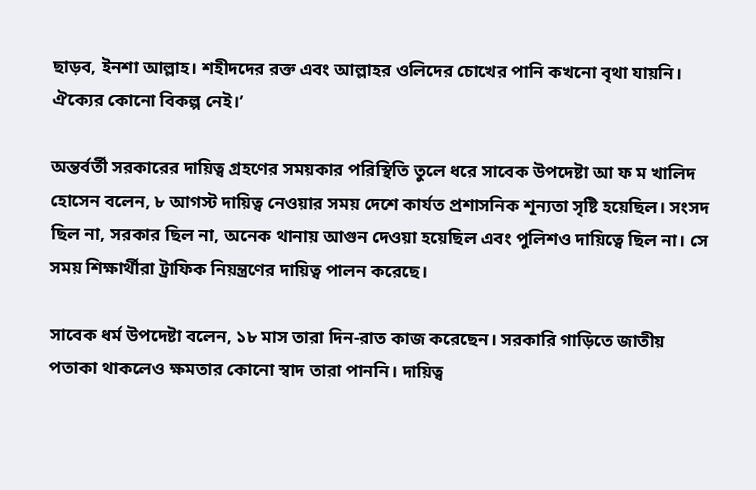ছাড়ব, ইনশা আল্লাহ। শহীদদের রক্ত এবং আল্লাহর ওলিদের চোখের পানি কখনো বৃথা যায়নি। ঐক্যের কোনো বিকল্প নেই।’

অন্তর্বর্তী সরকারের দায়িত্ব গ্রহণের সময়কার পরিস্থিতি তুলে ধরে সাবেক উপদেষ্টা আ ফ ম খালিদ হোসেন বলেন, ৮ আগস্ট দায়িত্ব নেওয়ার সময় দেশে কার্যত প্রশাসনিক শূন্যতা সৃষ্টি হয়েছিল। সংসদ ছিল না, সরকার ছিল না, অনেক থানায় আগুন দেওয়া হয়েছিল এবং পুলিশও দায়িত্বে ছিল না। সে সময় শিক্ষার্থীরা ট্রাফিক নিয়ন্ত্রণের দায়িত্ব পালন করেছে।

সাবেক ধর্ম উপদেষ্টা বলেন, ১৮ মাস তারা দিন-রাত কাজ করেছেন। সরকারি গাড়িতে জাতীয় পতাকা থাকলেও ক্ষমতার কোনো স্বাদ তারা পাননি। দায়িত্ব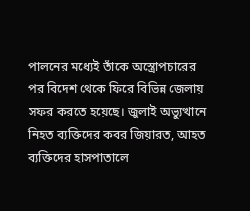পালনের মধ্যেই তাঁকে অস্ত্রোপচারের পর বিদেশ থেকে ফিরে বিভিন্ন জেলায় সফর করতে হয়েছে। জুলাই অভ্যুত্থানে নিহত ব্যক্তিদের কবর জিয়ারত, আহত ব্যক্তিদের হাসপাতালে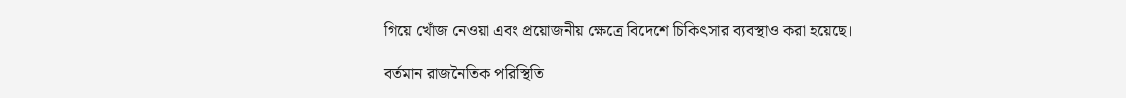গিয়ে খোঁজ নেওয়া এবং প্রয়োজনীয় ক্ষেত্রে বিদেশে চিকিৎসার ব্যবস্থাও করা হয়েছে।

বর্তমান রাজনৈতিক পরিস্থিতি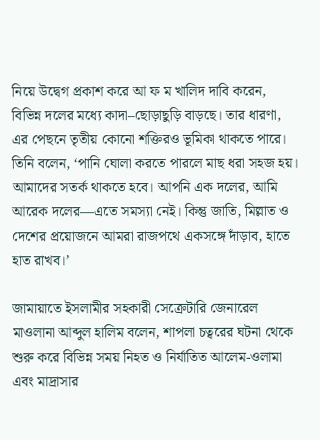নিয়ে উদ্বেগ প্রকাশ করে আ ফ ম খালিদ দাবি করেন, বিভিন্ন দলের মধ্যে কাদা–ছোড়াছুড়ি বাড়ছে। তার ধারণা, এর পেছনে তৃতীয় কোনো শক্তিরও ভূমিকা থাকতে পারে। তিনি বলেন, ‘পানি ঘোলা করতে পারলে মাছ ধরা সহজ হয়। আমাদের সতর্ক থাকতে হবে। আপনি এক দলের, আমি আরেক দলের—এতে সমস্যা নেই। কিন্তু জাতি, মিল্লাত ও দেশের প্রয়োজনে আমরা রাজপথে একসঙ্গে দাঁড়াব, হাতে হাত রাখব।’

জামায়াতে ইসলামীর সহকারী সেক্রেটারি জেনারেল মাওলানা আব্দুল হালিম বলেন, শাপলা চত্বরের ঘটনা থেকে শুরু করে বিভিন্ন সময় নিহত ও নির্যাতিত আলেম-ওলামা এবং মাদ্রাসার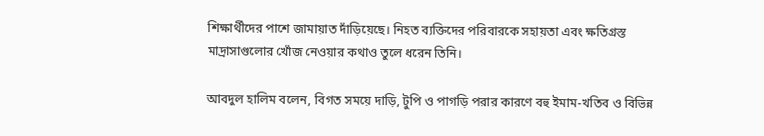শিক্ষার্থীদের পাশে জামায়াত দাঁড়িয়েছে। নিহত ব্যক্তিদের পরিবারকে সহায়তা এবং ক্ষতিগ্রস্ত মাদ্রাসাগুলোর খোঁজ নেওয়ার কথাও তুলে ধরেন তিনি।

আবদুল হালিম বলেন, বিগত সময়ে দাড়ি, টুপি ও পাগড়ি পরার কারণে বহু ইমাম-খতিব ও বিভিন্ন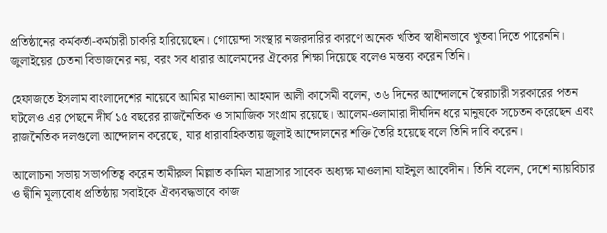প্রতিষ্ঠানের কর্মকর্তা-কর্মচারী চাকরি হারিয়েছেন। গোয়েন্দা সংস্থার নজরদারির কারণে অনেক খতিব স্বাধীনভাবে খুতবা দিতে পারেননি। জুলাইয়ের চেতনা বিভাজনের নয়, বরং সব ধারার আলেমদের ঐক্যের শিক্ষা দিয়েছে বলেও মন্তব্য করেন তিনি।

হেফাজতে ইসলাম বাংলাদেশের নায়েবে আমির মাওলানা আহমাদ আলী কাসেমী বলেন, ৩৬ দিনের আন্দোলনে স্বৈরাচারী সরকারের পতন ঘটলেও এর পেছনে দীর্ঘ ১৫ বছরের রাজনৈতিক ও সামাজিক সংগ্রাম রয়েছে। আলেম-ওলামারা দীর্ঘদিন ধরে মানুষকে সচেতন করেছেন এবং রাজনৈতিক দলগুলো আন্দোলন করেছে, যার ধারাবাহিকতায় জুলাই আন্দোলনের শক্তি তৈরি হয়েছে বলে তিনি দাবি করেন।

আলোচনা সভায় সভাপতিত্ব করেন তামীরুল মিল্লাত কামিল মাদ্রাসার সাবেক অধ্যক্ষ মাওলানা যাইনুল আবেদীন। তিনি বলেন, দেশে ন্যায়বিচার ও দ্বীনি মূল্যবোধ প্রতিষ্ঠায় সবাইকে ঐক্যবদ্ধভাবে কাজ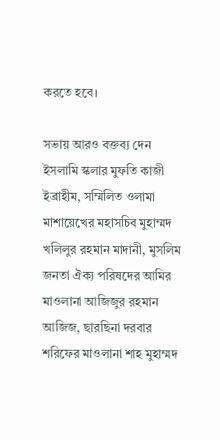করতে হবে।

সভায় আরও বক্তব্য দেন ইসলামি স্কলার মুফতি কাজী ইব্রাহীম, সম্মিলিত ওলামা মাশায়েখের মহাসচিব মুহাম্মদ খলিলুর রহমান মাদানী, মুসলিম জনতা ঐক্য পরিষদের আমির মাওলানা আজিজুর রহমান আজিজ, ছারছিনা দরবার শরিফের মাওলানা শাহ মুহাম্মদ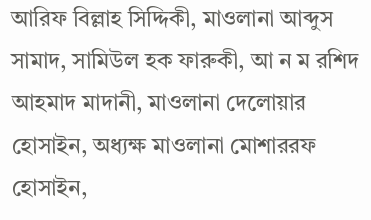আরিফ বিল্লাহ সিদ্দিকী, মাওলানা আব্দুস সামাদ, সামিউল হক ফারুকী, আ ন ম রশিদ আহমাদ মাদানী, মাওলানা দেলোয়ার হোসাইন, অধ্যক্ষ মাওলানা মোশাররফ হোসাইন,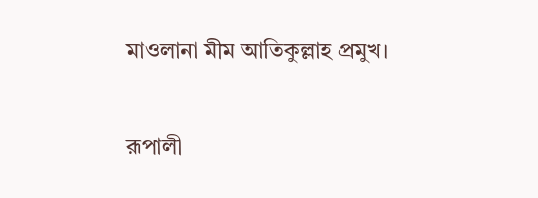মাওলানা মীম আতিকুল্লাহ প্রমুখ।

রূপালী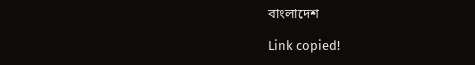বাংলাদেশ

Link copied!